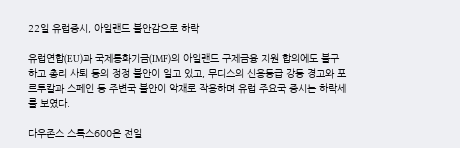22일 유럽증시, 아일랜드 불안감으로 하락

유럽연합(EU)과 국제통화기금(IMF)의 아일랜드 구제금융 지원 합의에도 불구하고 총리 사퇴 등의 정정 불안이 일고 있고, 무디스의 신용등급 강등 경고와 포르투칼과 스페인 등 주변국 불안이 악재로 작용하며 유럽 주요국 증시는 하락세를 보였다.

다우존스 스톡스600은 전일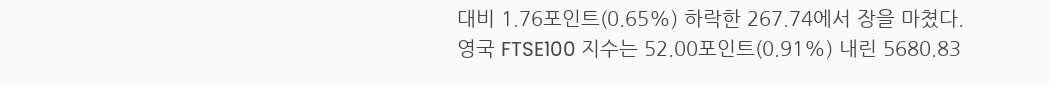대비 1.76포인트(0.65%) 하락한 267.74에서 장을 마쳤다.
영국 FTSE100 지수는 52.00포인트(0.91%) 내린 5680.83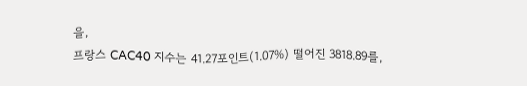을,
프랑스 CAC40 지수는 41.27포인트(1.07%) 떨어진 3818.89를,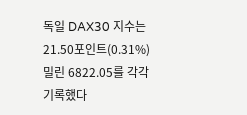독일 DAX30 지수는 21.50포인트(0.31%) 밀린 6822.05를 각각 기록했다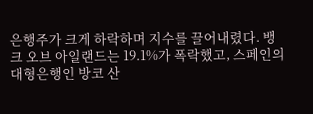은행주가 크게 하락하며 지수를 끌어내렸다. 뱅크 오브 아일랜드는 19.1%가 폭락했고, 스페인의 대형은행인 방코 산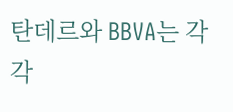탄데르와 BBVA는 각각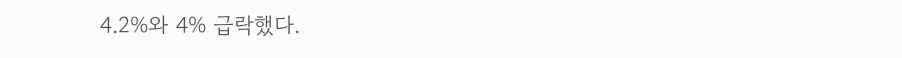4.2%와 4% 급락했다.